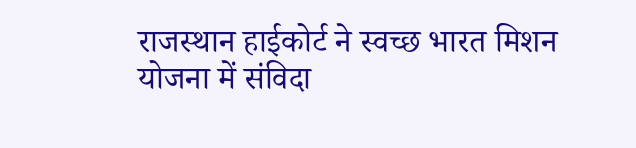राजस्थान हाईकोर्ट ने स्वच्छ भारत मिशन योजना में संविदा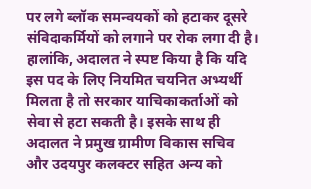पर लगे ब्लॉक समन्वयकों को हटाकर दूसरे संविदाकर्मियों को लगाने पर रोक लगा दी है। हालांकि, अदालत ने स्पष्ट किया है कि यदि इस पद के लिए नियमित चयनित अभ्यर्थी मिलता है तो सरकार याचिकाकर्ताओं को सेवा से हटा सकती है। इसके साथ ही अदालत ने प्रमुख ग्रामीण विकास सचिव और उदयपुर कलक्टर सहित अन्य को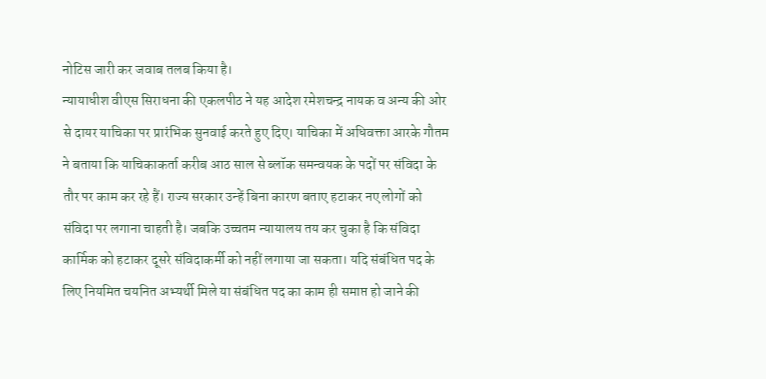नोटिस जारी कर जवाब तलब किया है।
न्यायाधीश वीएस सिराधना की एकलपीठ ने यह आदेश रमेशचन्द्र नायक व अन्य की ओर से दायर याचिका पर प्रारंभिक सुनवाई करते हुए दिए। याचिका में अधिवक्ता आरके गौतम ने बताया कि याचिकाकर्ता करीब आठ साल से ब्लॉक समन्वयक के पदों पर संविदा के तौर पर काम कर रहे हैं। राज्य सरकार उन्हें बिना कारण बताए हटाकर नए लोगों को संविदा पर लगाना चाहती है। जबकि उच्चतम न्यायालय तय कर चुका है कि संविदा कार्मिक को हटाकर दूसरे संविदाकर्मी को नहीं लगाया जा सकता। यदि संबंधित पद के लिए नियमित चयनित अभ्यर्थी मिले या संबंधित पद का काम ही समाप्त हो जाने की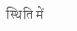स्थिति में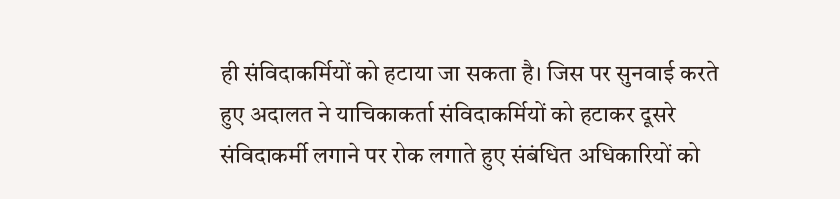ही संविदाकर्मियों को हटाया जा सकता है। जिस पर सुनवाई करते हुए अदालत ने याचिकाकर्ता संविदाकर्मियों को हटाकर दूसरे संविदाकर्मी लगाने पर रोक लगाते हुए संबंधित अधिकारियों को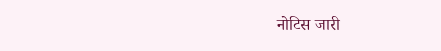नोटिस जारी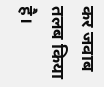कर जवाब तलब किया है।